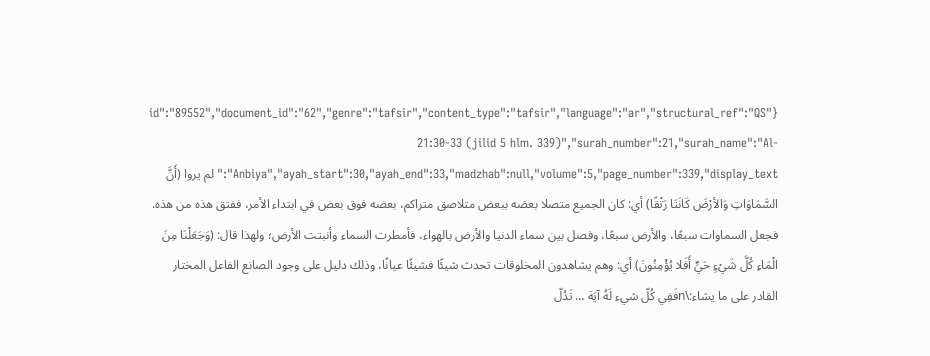{"id":"89552","document_id":"62","genre":"tafsir","content_type":"tafsir","language":"ar","structural_ref":"QS 21:30-33 (jilid 5 hlm. 339)","surah_number":21,"surah_name":"Al-Anbiya","ayah_start":30,"ayah_end":33,"madzhab":null,"volume":5,"page_number":339,"display_text":"لم يروا (أَنَّ السَّمَاوَاتِ وَالأرْضَ كَانَتَا رَتْقًا) أي: كان الجميع متصلا بعضه ببعض متلاصق متراكم، بعضه فوق بعض في ابتداء الأمر، ففتق هذه من هذه. فجعل السماوات سبعًا، والأرض سبعًا، وفصل بين سماء الدنيا والأرض بالهواء، فأمطرت السماء وأنبتت الأرض؛ ولهذا قال: (وَجَعَلْنَا مِنَ الْمَاءِ كُلَّ شَيْءٍ حَيٍّ أَفَلا يُؤْمِنُونَ) أي: وهم يشاهدون المخلوقات تحدث شيئًا فشيئًا عيانًا، وذلك دليل على وجود الصانع الفاعل المختار القادر على ما يشاء:\nفَفِي كُلّ شيء لَهُ آيَة … تَدُلّ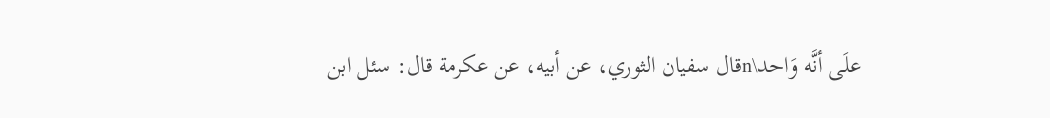علَى أنَّه وَاحد\nقال سفيان الثوري، عن أبيه، عن عكرمة قال: سئل ابن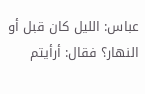عباس: الليل كان قبل أو النهار؟ فقال: أرأيتم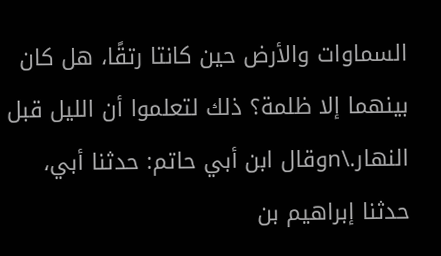السماوات والأرض حين كانتا رتقًا، هل كان بينهما إلا ظلمة؟ ذلك لتعلموا أن الليل قبل النهار.\nوقال ابن أبي حاتم: حدثنا أبي، حدثنا إبراهيم بن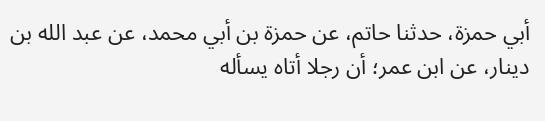أبي حمزة، حدثنا حاتم، عن حمزة بن أبي محمد، عن عبد الله بن دينار، عن ابن عمر؛ أن رجلا أتاه يسأله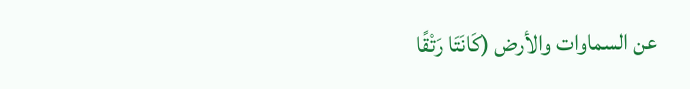عن السماوات والأرض (كَانَتَا رَتْقًا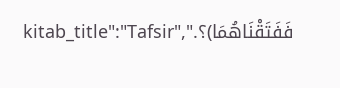فَفَتَقْنَاهُمَا)؟.","kitab_title":"Tafsir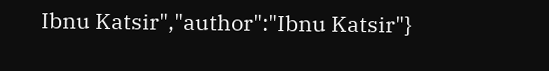Ibnu Katsir","author":"Ibnu Katsir"}